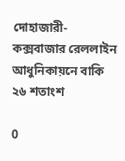দোহাজারী-কক্সবাজার রেললাইন আধুনিকায়নে বাকি ২৬ শতাংশ

0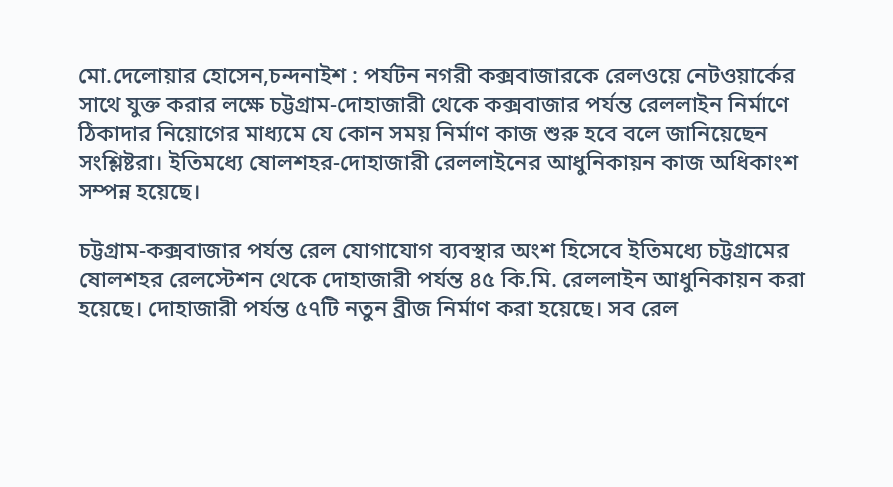মো.দেলোয়ার হোসেন,চন্দনাইশ : পর্যটন নগরী কক্সবাজারকে রেলওয়ে নেটওয়ার্কের সাথে যুক্ত করার লক্ষে চট্টগ্রাম-দোহাজারী থেকে কক্সবাজার পর্যন্ত রেললাইন নির্মাণে ঠিকাদার নিয়োগের মাধ্যমে যে কোন সময় নির্মাণ কাজ শুরু হবে বলে জানিয়েছেন সংশ্লিষ্টরা। ইতিমধ্যে ষোলশহর-দোহাজারী রেললাইনের আধুনিকায়ন কাজ অধিকাংশ সম্পন্ন হয়েছে।

চট্টগ্রাম-কক্সবাজার পর্যন্ত রেল যোগাযোগ ব্যবস্থার অংশ হিসেবে ইতিমধ্যে চট্টগ্রামের ষোলশহর রেলস্টেশন থেকে দোহাজারী পর্যন্ত ৪৫ কি.মি. রেললাইন আধুনিকায়ন করা হয়েছে। দোহাজারী পর্যন্ত ৫৭টি নতুন ব্রীজ নির্মাণ করা হয়েছে। সব রেল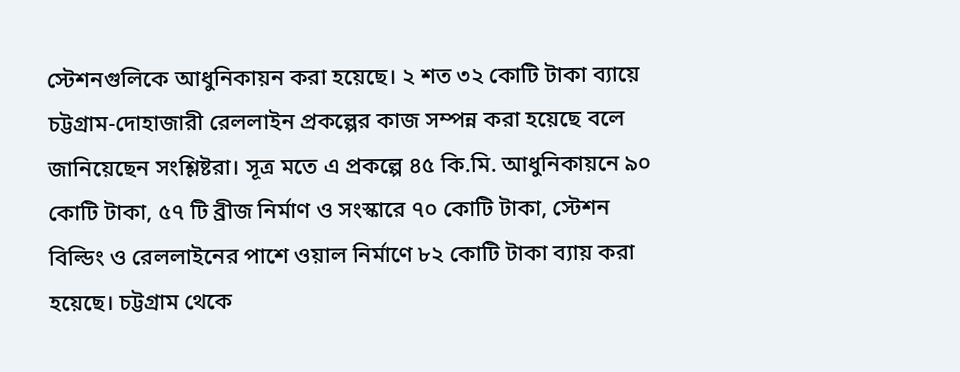স্টেশনগুলিকে আধুনিকায়ন করা হয়েছে। ২ শত ৩২ কোটি টাকা ব্যায়ে চট্টগ্রাম-দোহাজারী রেললাইন প্রকল্পের কাজ সম্পন্ন করা হয়েছে বলে জানিয়েছেন সংশ্লিষ্টরা। সূত্র মতে এ প্রকল্পে ৪৫ কি.মি. আধুনিকায়নে ৯০ কোটি টাকা, ৫৭ টি ব্রীজ নির্মাণ ও সংস্কারে ৭০ কোটি টাকা, স্টেশন বিল্ডিং ও রেললাইনের পাশে ওয়াল নির্মাণে ৮২ কোটি টাকা ব্যায় করা হয়েছে। চট্টগ্রাম থেকে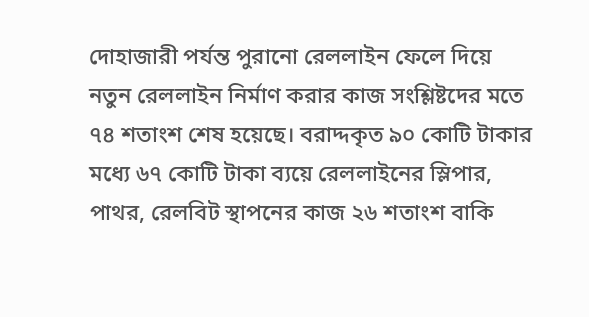দোহাজারী পর্যন্ত পুরানো রেললাইন ফেলে দিয়ে নতুন রেললাইন নির্মাণ করার কাজ সংশ্লিষ্টদের মতে ৭৪ শতাংশ শেষ হয়েছে। বরাদ্দকৃত ৯০ কোটি টাকার মধ্যে ৬৭ কোটি টাকা ব্যয়ে রেললাইনের স্লিপার, পাথর, রেলবিট স্থাপনের কাজ ২৬ শতাংশ বাকি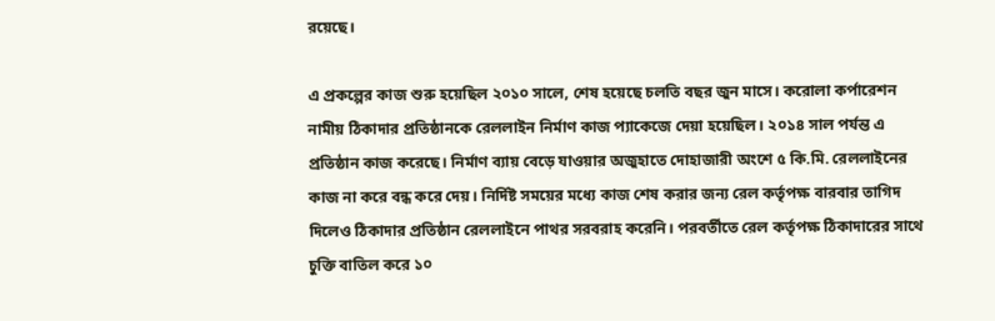রয়েছে।

এ প্রকল্পের কাজ শুরু হয়েছিল ২০১০ সালে, শেষ হয়েছে চলতি বছর জুন মাসে। করোলা কর্পারেশন নামীয় ঠিকাদার প্রতিষ্ঠানকে রেললাইন নির্মাণ কাজ প্যাকেজে দেয়া হয়েছিল। ২০১৪ সাল পর্যন্ত এ প্রতিষ্ঠান কাজ করেছে। নির্মাণ ব্যায় বেড়ে যাওয়ার অজুহাতে দোহাজারী অংশে ৫ কি.মি. রেললাইনের কাজ না করে বন্ধ করে দেয়। নির্দিষ্ট সময়ের মধ্যে কাজ শেষ করার জন্য রেল কর্তৃপক্ষ বারবার তাগিদ দিলেও ঠিকাদার প্রতিষ্ঠান রেললাইনে পাথর সরবরাহ করেনি। পরবর্তীতে রেল কর্তৃপক্ষ ঠিকাদারের সাথে চুক্তি বাতিল করে ১০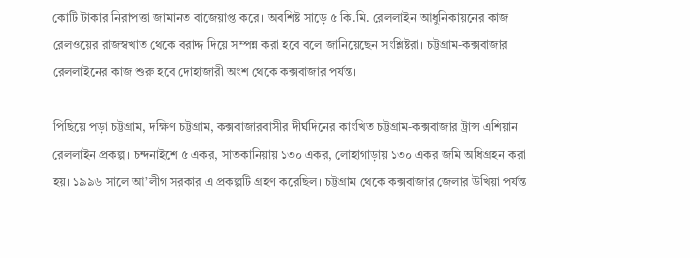কোটি টাকার নিরাপত্তা জামানত বাজেয়াপ্ত করে। অবশিষ্ট সাড়ে ৫ কি.মি. রেললাইন আধুনিকায়নের কাজ রেলওয়ের রাজস্বখাত থেকে বরাদ্দ দিয়ে সম্পন্ন করা হবে বলে জানিয়েছেন সংশ্লিষ্টরা। চট্টগ্রাম-কক্সবাজার রেললাইনের কাজ শুরু হবে দোহাজারী অংশ থেকে কক্সবাজার পর্যন্ত।

পিছিয়ে পড়া চট্টগ্রাম, দক্ষিণ চট্টগ্রাম, কক্সবাজারবাসীর দীর্ঘদিনের কাংখিত চট্টগ্রাম-কক্সবাজার ট্রান্স এশিয়ান রেললাইন প্রকল্প। চন্দনাইশে ৫ একর, সাতকানিয়ায় ১৩০ একর, লোহাগাড়ায় ১৩০ একর জমি অধিগ্রহন করা হয়। ১৯৯৬ সালে আ’লীগ সরকার এ প্রকল্পটি গ্রহণ করেছিল। চট্টগ্রাম থেকে কক্সবাজার জেলার উখিয়া পর্যন্ত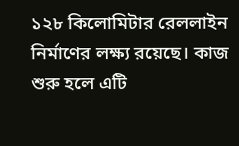১২৮ কিলোমিটার রেললাইন নির্মাণের লক্ষ্য রয়েছে। কাজ শুরু হলে এটি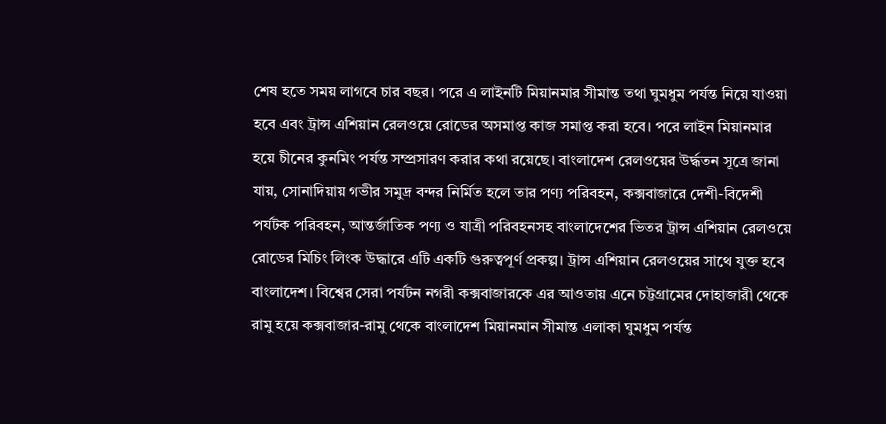শেষ হতে সময় লাগবে চার বছর। পরে এ লাইনটি মিয়ানমার সীমান্ত তথা ঘুমধুম পর্যন্ত নিয়ে যাওয়া হবে এবং ট্রান্স এশিয়ান রেলওয়ে রোডের অসমাপ্ত কাজ সমাপ্ত করা হবে। পরে লাইন মিয়ানমার হয়ে চীনের কুনমিং পর্যন্ত সম্প্রসারণ করার কথা রয়েছে। বাংলাদেশ রেলওয়ের উর্দ্ধতন সূত্রে জানা যায়, সোনাদিয়ায় গভীর সমুদ্র বন্দর নির্মিত হলে তার পণ্য পরিবহন, কক্সবাজারে দেশী-বিদেশী পর্যটক পরিবহন, আন্তর্জাতিক পণ্য ও যাত্রী পরিবহনসহ বাংলাদেশের ভিতর ট্রান্স এশিয়ান রেলওয়ে রোডের মিচিং লিংক উদ্ধারে এটি একটি গুরুত্বপূর্ণ প্রকল্প। ট্রান্স এশিয়ান রেলওয়ের সাথে যুক্ত হবে বাংলাদেশ। বিশ্বের সেরা পর্যটন নগরী কক্সবাজারকে এর আওতায় এনে চট্টগ্রামের দোহাজারী থেকে রামু হয়ে কক্সবাজার-রামু থেকে বাংলাদেশ মিয়ানমান সীমান্ত এলাকা ঘুমধুম পর্যন্ত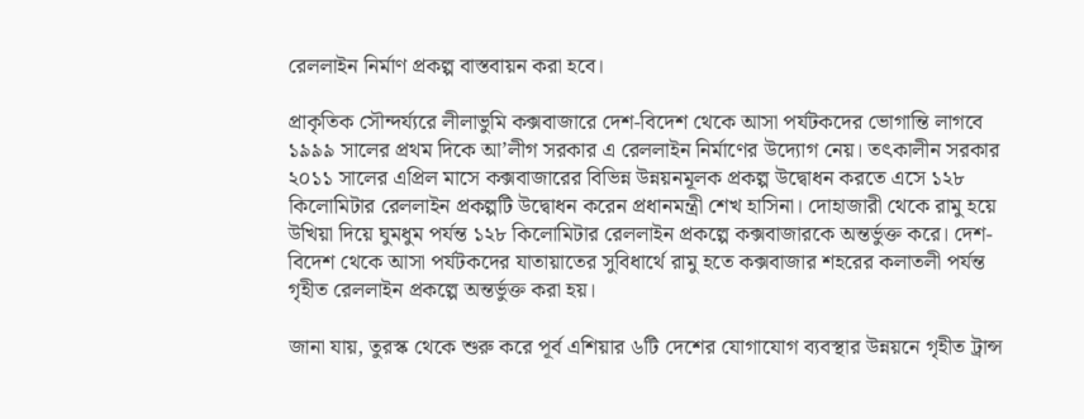রেললাইন নির্মাণ প্রকল্প বাস্তবায়ন করা হবে।

প্রাকৃতিক সৌন্দর্য্যরে লীলাভুমি কক্সবাজারে দেশ-বিদেশ থেকে আসা পর্যটকদের ভোগান্তি লাগবে ১৯৯৯ সালের প্রথম দিকে আ’লীগ সরকার এ রেললাইন নির্মাণের উদ্যোগ নেয়। তৎকালীন সরকার ২০১১ সালের এপ্রিল মাসে কক্সবাজারের বিভিন্ন উন্নয়নমূলক প্রকল্প উদ্বোধন করতে এসে ১২৮ কিলোমিটার রেললাইন প্রকল্পটি উদ্বোধন করেন প্রধানমন্ত্রী শেখ হাসিনা। দোহাজারী থেকে রামু হয়ে উখিয়া দিয়ে ঘুমধুম পর্যন্ত ১২৮ কিলোমিটার রেললাইন প্রকল্পে কক্সবাজারকে অন্তর্ভুক্ত করে। দেশ-বিদেশ থেকে আসা পর্যটকদের যাতায়াতের সুবিধার্থে রামু হতে কক্সবাজার শহরের কলাতলী পর্যন্ত গৃহীত রেললাইন প্রকল্পে অন্তর্ভুক্ত করা হয়।

জানা যায়, তুরস্ক থেকে শুরু করে পূর্ব এশিয়ার ৬টি দেশের যোগাযোগ ব্যবস্থার উন্নয়নে গৃহীত ট্রান্স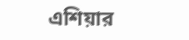এশিয়ার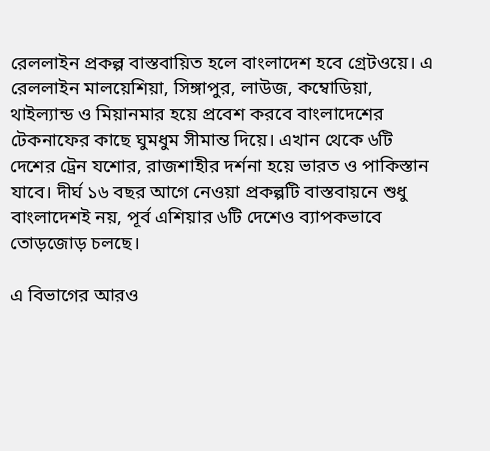রেললাইন প্রকল্প বাস্তবায়িত হলে বাংলাদেশ হবে গ্রেটওয়ে। এ রেললাইন মালয়েশিয়া, সিঙ্গাপুর, লাউজ, কম্বোডিয়া, থাইল্যান্ড ও মিয়ানমার হয়ে প্রবেশ করবে বাংলাদেশের টেকনাফের কাছে ঘুমধুম সীমান্ত দিয়ে। এখান থেকে ৬টি দেশের ট্রেন যশোর, রাজশাহীর দর্শনা হয়ে ভারত ও পাকিস্তান যাবে। দীর্ঘ ১৬ বছর আগে নেওয়া প্রকল্পটি বাস্তবায়নে শুধু বাংলাদেশই নয়, পূর্ব এশিয়ার ৬টি দেশেও ব্যাপকভাবে তোড়জোড় চলছে।

এ বিভাগের আরও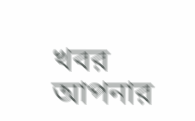খবর
আপনার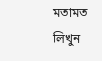মতামত লিখুন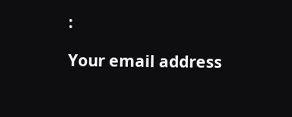:

Your email address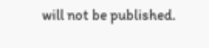will not be published.